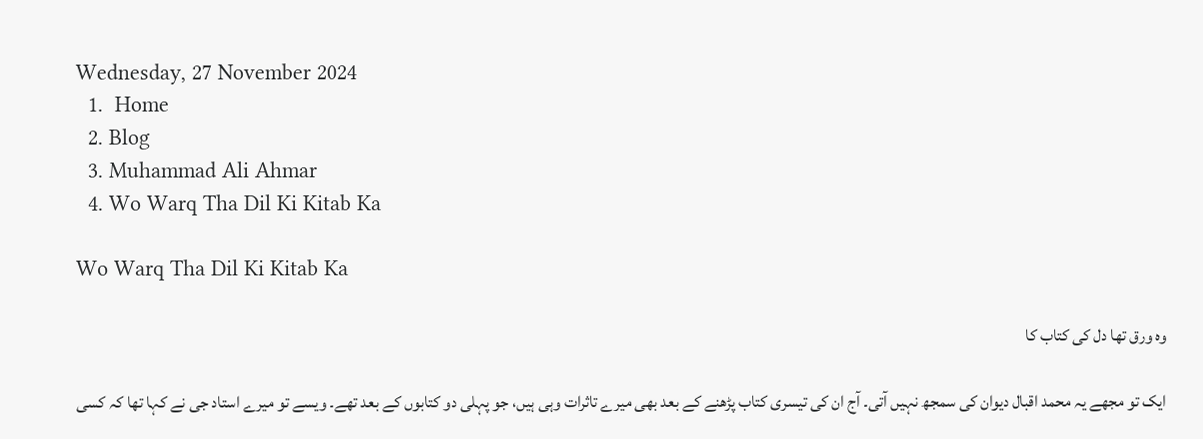Wednesday, 27 November 2024
  1.  Home
  2. Blog
  3. Muhammad Ali Ahmar
  4. Wo Warq Tha Dil Ki Kitab Ka

Wo Warq Tha Dil Ki Kitab Ka

وہ ورق تھا دل کی کتاب کا

ایک تو مجھے یہ محمد اقبال دیوان کی سمجھ نہیں آتی۔ آج ان کی تیسری کتاب پڑھنے کے بعد بھی میرے تاثرات وہی ہیں، جو پہلی دو کتابوں کے بعد تھے۔ ویسے تو میرے استاد جی نے کہا تھا کہ کسی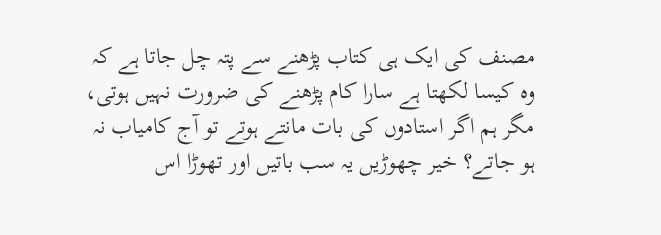مصنف کی ایک ہی کتاب پڑھنے سے پتہ چل جاتا ہے کہ وہ کیسا لکھتا ہے سارا کام پڑھنے کی ضرورت نہیں ہوتی، مگر ہم اگر استادوں کی بات مانتے ہوتے تو آج کامیاب نہ ہو جاتے؟ خیر چھوڑیں یہ سب باتیں اور تھوڑا اس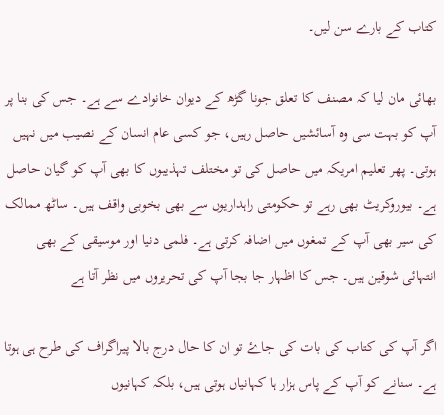کتاب کے بارے سن لیں۔

بھائی مان لیا کہ مصنف کا تعلق جونا گڑھ کے دیوان خانوادے سے ہے۔ جس کی بنا پر آپ کو بہت سی وہ آسائشیں حاصل رہیں، جو کسی عام انسان کے نصیب میں نہیں ہوتی۔ پھر تعلیم امریکہ میں حاصل کی تو مختلف تہذیبوں کا بھی آپ کو گیان حاصل ہے۔ بیوروکریٹ بھی رہے تو حکومتی راہداریوں سے بھی بخوبی واقف ہیں۔ ساٹھ ممالک کی سیر بھی آپ کے تمغوں میں اضافہ کرتی ہے۔ فلمی دنیا اور موسیقی کے بھی انتہائی شوقین ہیں۔ جس کا اظہار جا بجا آپ کی تحریروں میں نظر آتا ہے

اگر آپ کی کتاب کی بات کی جاۓ تو ان کا حال درج بالا پیراگراف کی طرح ہی ہوتا ہے۔ سنانے کو آپ کے پاس ہزار ہا کہانیاں ہوتی ہیں، بلکہ کہانیوں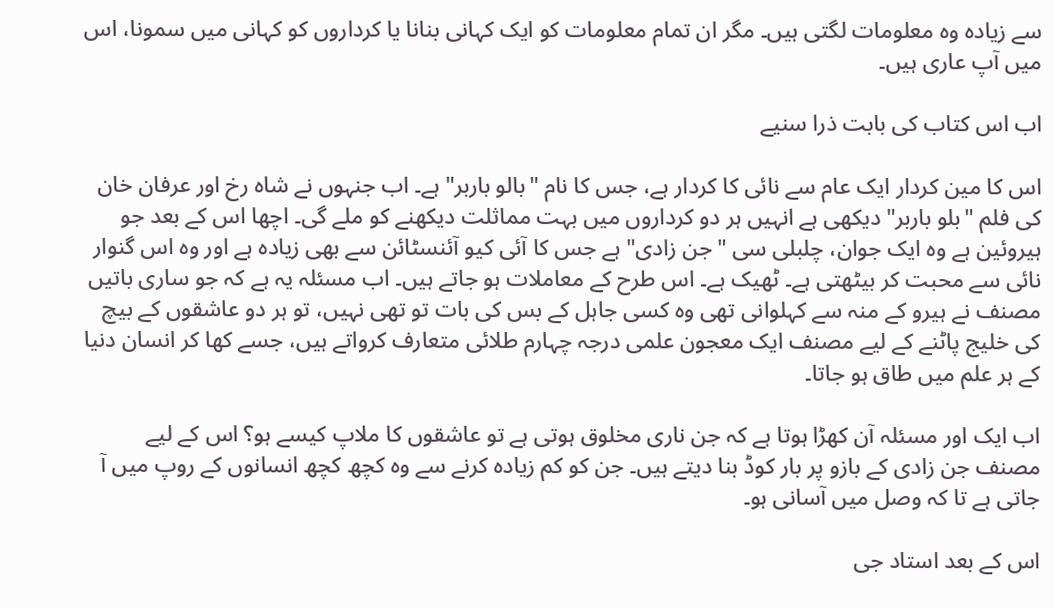سے زیادہ وہ معلومات لگتی ہیں۔ مگر ان تمام معلومات کو ایک کہانی بنانا یا کرداروں کو کہانی میں سمونا، اس میں آپ عاری ہیں۔

اب اس کتاب کی بابت ذرا سنیے

اس کا مین کردار ایک عام سے نائی کا کردار ہے، جس کا نام "بالو باربر" ہے۔ اب جنہوں نے شاہ رخ اور عرفان خان کی فلم "بلو باربر" دیکھی ہے انہیں ہر دو کرداروں میں بہت مماثلت دیکھنے کو ملے گی۔ اچھا اس کے بعد جو ہیروئین ہے وہ ایک جوان، چلبلی سی "جن زادی" ہے جس کا آئی کیو آئنسٹائن سے بھی زیادہ ہے اور وہ اس گنوار نائی سے محبت کر بیٹھتی ہے۔ ٹھیک ہے۔ اس طرح کے معاملات ہو جاتے ہیں۔ اب مسئلہ یہ ہے کہ جو ساری باتیں مصنف نے ہیرو کے منہ سے کہلوانی تھی وہ کسی جاہل کے بس کی بات تو تھی نہیں، تو ہر دو عاشقوں کے بیچ کی خلیج پاٹنے کے لیے مصنف ایک معجون علمی درجہ چہارم طلائی متعارف کرواتے ہیں، جسے کھا کر انسان دنیا کے ہر علم میں طاق ہو جاتا۔

اب ایک اور مسئلہ آن کھڑا ہوتا ہے کہ جن ناری مخلوق ہوتی ہے تو عاشقوں کا ملاپ کیسے ہو؟ اس کے لیے مصنف جن زادی کے بازو پر بار کوڈ بنا دیتے ہیں۔ جن کو کم زیادہ کرنے سے وہ کچھ کچھ انسانوں کے روپ میں آ جاتی ہے تا کہ وصل میں آسانی ہو۔

اس کے بعد استاد جی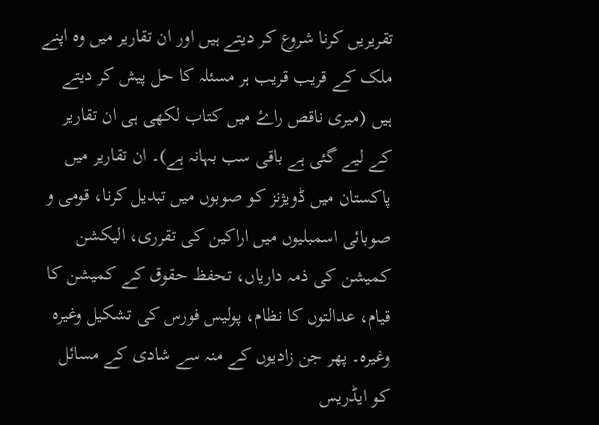تقریریں کرنا شروع کر دیتے ہیں اور ان تقاریر میں وہ اپنے ملک کے قریب قریب ہر مسئلہ کا حل پیش کر دیتے ہیں (میری ناقص راۓ میں کتاب لکھی ہی ان تقاریر کے لیے گئی ہے باقی سب بہانہ ہے)۔ ان تقاریر میں پاکستان میں ڈویژنز کو صوبوں میں تبدیل کرنا، قومی و صوبائی اسمبلیوں میں اراکین کی تقرری، الیکشن کمیشن کی ذمہ داریاں، تحفظ حقوق کے کمیشن کا قیام، عدالتوں کا نظام، پولیس فورس کی تشکیل وغیرہ وغیرہ۔ پھر جن زادیوں کے منہ سے شادی کے مسائل کو ایڈریس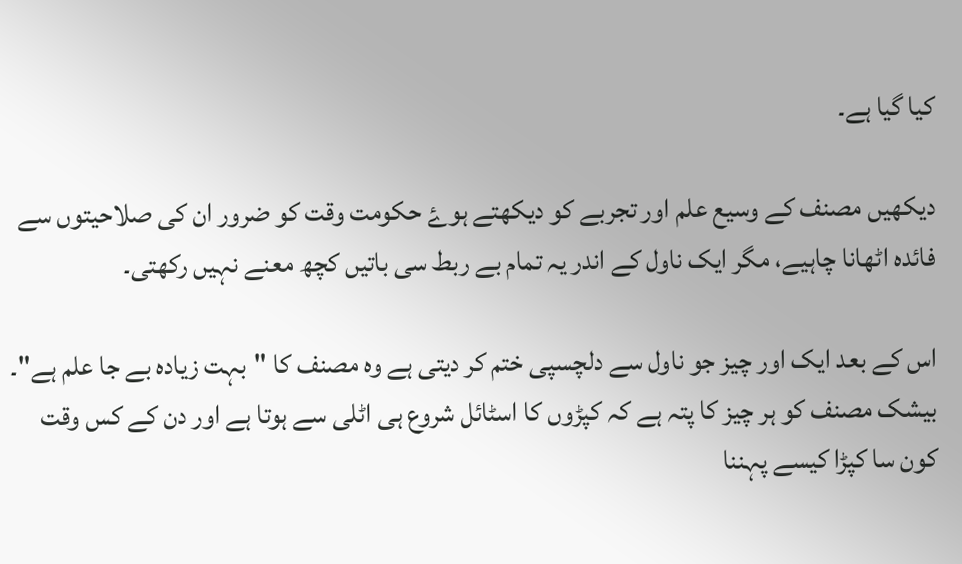کیا گیا ہے۔

دیکھیں مصنف کے وسیع علم اور تجربے کو دیکھتے ہوۓ حکومت وقت کو ضرور ان کی صلاحیتوں سے فائدہ اٹھانا چاہیے، مگر ایک ناول کے اندر یہ تمام بے ربط سی باتیں کچھ معنے نہیں رکھتی۔

اس کے بعد ایک اور چیز جو ناول سے دلچسپی ختم کر دیتی ہے وہ مصنف کا "بہت زیادہ بے جا علم ہے"۔ بیشک مصنف کو ہر چیز کا پتہ ہے کہ کپڑوں کا اسٹائل شروع ہی اٹلی سے ہوتا ہے اور دن کے کس وقت کون سا کپڑا کیسے پہننا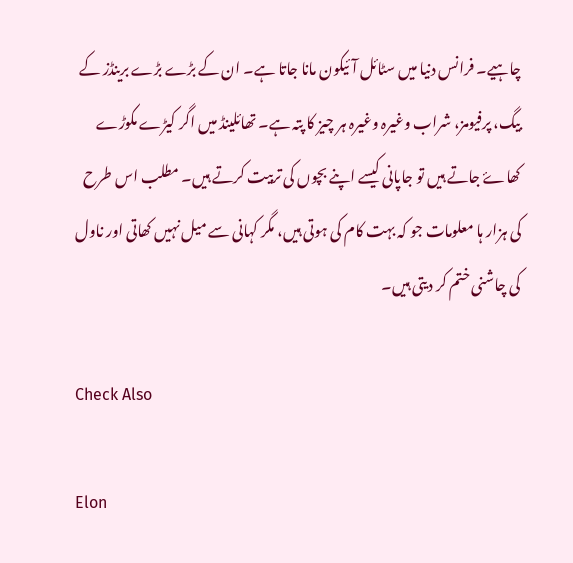چاہیے۔ فرانس دنیا میں سٹائل آئیکون مانا جاتا ہے۔ ان کے بڑے بڑے برینڈز کے بیگ، پرفیومز، شراب وغیرہ وغیرہ ہر چیز کا پتہ ہے۔ تھائلینڈ میں اگر کیڑے مکوڑے کھاۓ جاتے ہیں تو جاپانی کیسے اپنے بچوں کی تربیت کرتے ہیں۔ مطلب اس طرح کی ہزار ہا معلومات جو کہ بہت کام کی ہوتی ہیں، مگر کہانی سے میل نہیں کھاتی اور ناول کی چاشنی ختم کر دیتی ہیں۔

Check Also

Elon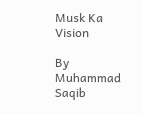Musk Ka Vision

By Muhammad Saqib